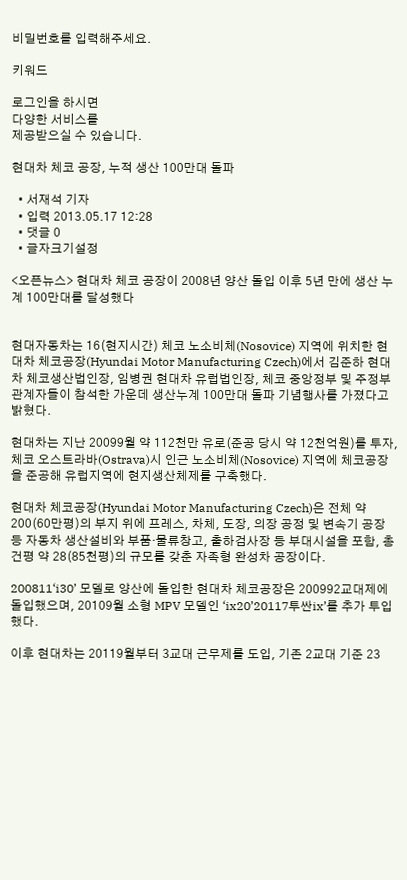비밀번호를 입력해주세요.

키워드

로그인을 하시면
다양한 서비스를
제공받으실 수 있습니다.

현대차 체코 공장, 누적 생산 100만대 돌파

  • 서재석 기자
  • 입력 2013.05.17 12:28
  • 댓글 0
  • 글자크기설정

<오픈뉴스> 현대차 체코 공장이 2008년 양산 돌입 이후 5년 만에 생산 누계 100만대를 달성했다


현대자동차는 16(현지시간) 체코 노소비체(Nosovice) 지역에 위치한 현대차 체코공장(Hyundai Motor Manufacturing Czech)에서 김준하 현대차 체코생산법인장, 임병권 현대차 유럽법인장, 체코 중앙정부 및 주정부 관계자들이 참석한 가운데 생산누계 100만대 돌파 기념행사를 가졌다고 밝혔다.

현대차는 지난 20099월 약 112천만 유로(준공 당시 약 12천억원)를 투자, 체코 오스트라바(Ostrava)시 인근 노소비체(Nosovice) 지역에 체코공장을 준공해 유럽지역에 현지생산체제를 구축했다.

현대차 체코공장(Hyundai Motor Manufacturing Czech)은 전체 약 200(60만평)의 부지 위에 프레스, 차체, 도장, 의장 공정 및 변속기 공장 등 자동차 생산설비와 부품·물류창고, 출하검사장 등 부대시설을 포함, 총 건평 약 28(85천평)의 규모를 갖춘 자족형 완성차 공장이다.

200811‘i30’ 모델로 양산에 돌입한 현대차 체코공장은 200992교대제에 돌입했으며, 20109월 소형 MPV 모델인 ‘ix20’20117투싼ix’를 추가 투입했다.

이후 현대차는 20119월부터 3교대 근무제를 도입, 기존 2교대 기준 23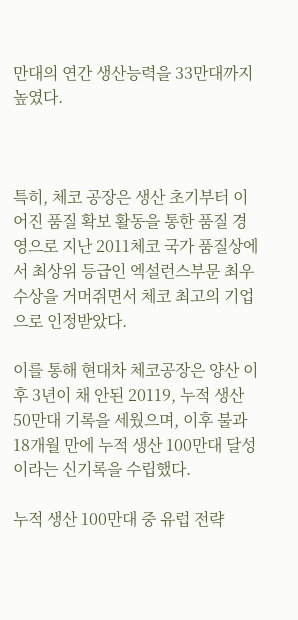만대의 연간 생산능력을 33만대까지 높였다.



특히, 체코 공장은 생산 초기부터 이어진 품질 확보 활동을 통한 품질 경영으로 지난 2011체코 국가 품질상에서 최상위 등급인 엑설런스부문 최우수상을 거머쥐면서 체코 최고의 기업으로 인정받았다.

이를 통해 현대차 체코공장은 양산 이후 3년이 채 안된 20119, 누적 생산 50만대 기록을 세웠으며, 이후 불과 18개월 만에 누적 생산 100만대 달성이라는 신기록을 수립했다.

누적 생산 100만대 중 유럽 전략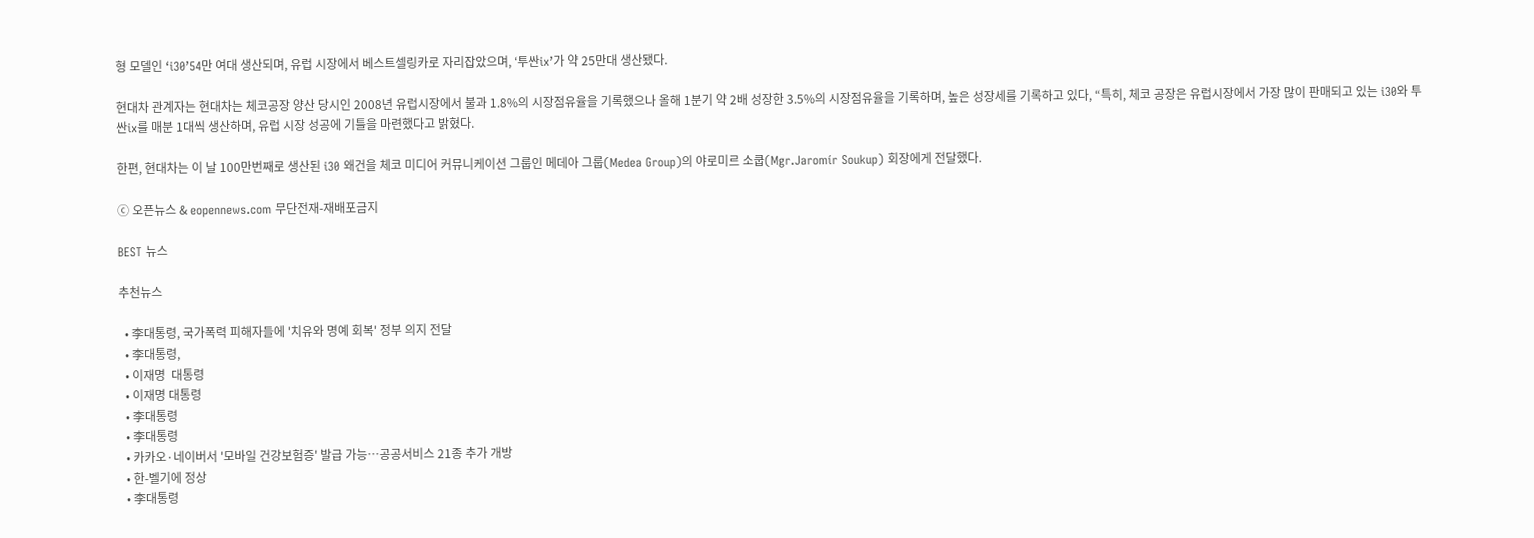형 모델인 ‘i30’54만 여대 생산되며, 유럽 시장에서 베스트셀링카로 자리잡았으며, ‘투싼ix’가 약 25만대 생산됐다.

현대차 관계자는 현대차는 체코공장 양산 당시인 2008년 유럽시장에서 불과 1.8%의 시장점유율을 기록했으나 올해 1분기 약 2배 성장한 3.5%의 시장점유율을 기록하며, 높은 성장세를 기록하고 있다, “특히, 체코 공장은 유럽시장에서 가장 많이 판매되고 있는 i30와 투싼ix를 매분 1대씩 생산하며, 유럽 시장 성공에 기틀을 마련했다고 밝혔다.

한편, 현대차는 이 날 100만번째로 생산된 i30 왜건을 체코 미디어 커뮤니케이션 그룹인 메데아 그룹(Medea Group)의 야로미르 소쿱(Mgr.Jaromír Soukup) 회장에게 전달했다.

ⓒ 오픈뉴스 & eopennews.com 무단전재-재배포금지

BEST 뉴스

추천뉴스

  • 李대통령, 국가폭력 피해자들에 '치유와 명예 회복' 정부 의지 전달
  • 李대통령,
  • 이재명  대통령
  • 이재명 대통령
  • 李대통령
  • 李대통령
  • 카카오·네이버서 '모바일 건강보험증' 발급 가능…공공서비스 21종 추가 개방
  • 한-벨기에 정상
  • 李대통령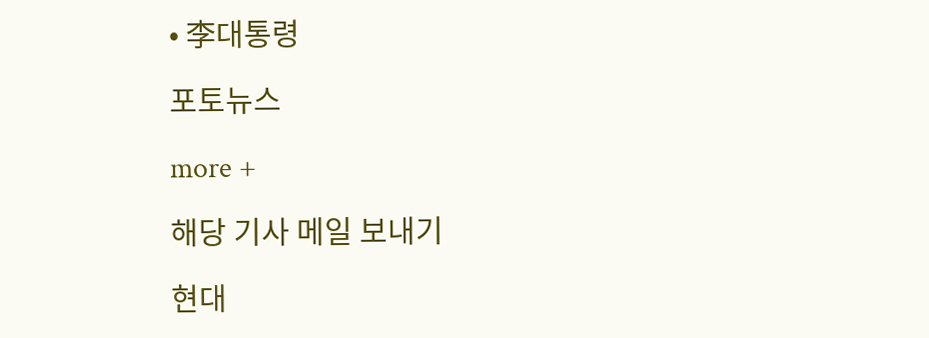• 李대통령

포토뉴스

more +

해당 기사 메일 보내기

현대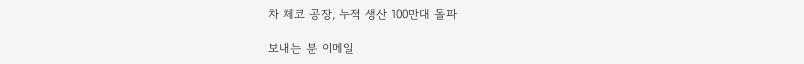차 체코 공장, 누적 생산 100만대 돌파

보내는 분 이메일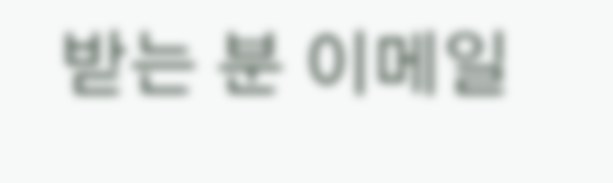받는 분 이메일